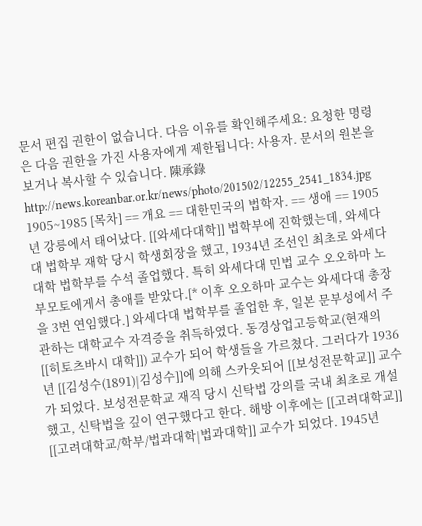문서 편집 권한이 없습니다. 다음 이유를 확인해주세요: 요청한 명령은 다음 권한을 가진 사용자에게 제한됩니다: 사용자. 문서의 원본을 보거나 복사할 수 있습니다. 陳承錄 http://news.koreanbar.or.kr/news/photo/201502/12255_2541_1834.jpg 1905~1985 [목차] == 개요 == 대한민국의 법학자. == 생애 == 1905년 강릉에서 태어났다. [[와세다대학]] 법학부에 진학했는데, 와세다대 법학부 재학 당시 학생회장을 했고, 1934년 조선인 최초로 와세다대학 법학부를 수석 졸업했다. 특히 와세다대 민법 교수 오오하마 노부모토에게서 총애를 받았다.[* 이후 오오하마 교수는 와세다대 총장을 3번 연임했다.] 와세다대 법학부를 졸업한 후, 일본 문부성에서 주관하는 대학교수 자격증을 취득하였다. 동경상업고등학교(현재의 [[히토츠바시 대학]]) 교수가 되어 학생들을 가르쳤다. 그러다가 1936년 [[김성수(1891)|김성수]]에 의해 스카웃되어 [[보성전문학교]] 교수가 되었다. 보성전문학교 재직 당시 신탁법 강의를 국내 최초로 개설했고, 신탁법을 깊이 연구했다고 한다. 해방 이후에는 [[고려대학교]] [[고려대학교/학부/법과대학|법과대학]] 교수가 되었다. 1945년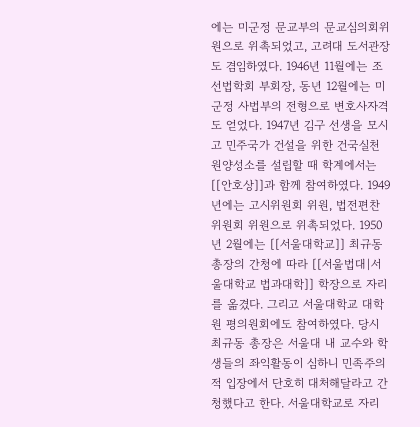에는 미군정 문교부의 문교심의회위원으로 위촉되었고, 고려대 도서관장도 겸임하였다. 1946년 11월에는 조선법학회 부회장, 동년 12월에는 미군정 사법부의 전형으로 변호사자격도 얻었다. 1947년 김구 선생을 모시고 민주국가 건설을 위한 건국실천원양성소를 설립할 때 학계에서는 [[안호상]]과 함께 참여하였다. 1949년에는 고시위원회 위원, 법전편찬위원회 위원으로 위촉되었다. 1950년 2월에는 [[서울대학교]] 최규동 총장의 간청에 따라 [[서울법대|서울대학교 법과대학]] 학장으로 자리를 옮겼다. 그리고 서울대학교 대학원 평의원회에도 참여하였다. 당시 최규동 총장은 서울대 내 교수와 학생들의 좌익활동이 심하니 민족주의적 입장에서 단호히 대처해달라고 간청했다고 한다. 서울대학교로 자리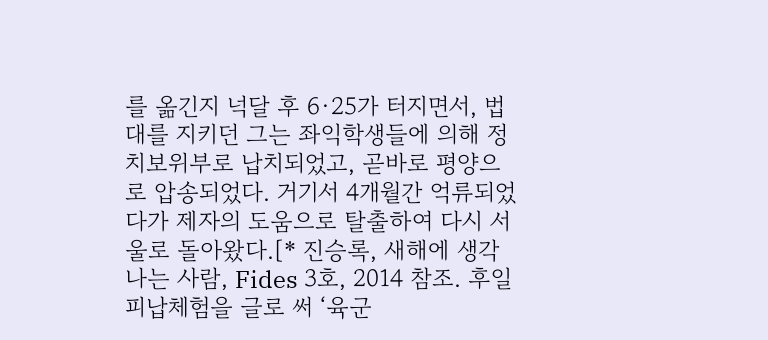를 옮긴지 넉달 후 6·25가 터지면서, 법대를 지키던 그는 좌익학생들에 의해 정치보위부로 납치되었고, 곧바로 평양으로 압송되었다. 거기서 4개월간 억류되었다가 제자의 도움으로 탈출하여 다시 서울로 돌아왔다.[* 진승록, 새해에 생각나는 사람, Fides 3호, 2014 참조. 후일 피납체험을 글로 써 ‘육군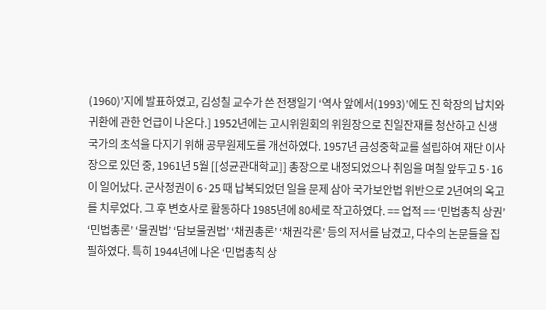(1960)’지에 발표하였고, 김성칠 교수가 쓴 전쟁일기 ‘역사 앞에서(1993)’에도 진 학장의 납치와 귀환에 관한 언급이 나온다.] 1952년에는 고시위원회의 위원장으로 친일잔재를 청산하고 신생국가의 초석을 다지기 위해 공무원제도를 개선하였다. 1957년 금성중학교를 설립하여 재단 이사장으로 있던 중, 1961년 5월 [[성균관대학교]] 총장으로 내정되었으나 취임을 며칠 앞두고 5·16이 일어났다. 군사정권이 6·25 때 납북되었던 일을 문제 삼아 국가보안법 위반으로 2년여의 옥고를 치루었다. 그 후 변호사로 활동하다 1985년에 80세로 작고하였다. == 업적 == ‘민법총칙 상권’ ‘민법총론’ ‘물권법’ ‘담보물권법’ ‘채권총론’ ‘채권각론’ 등의 저서를 남겼고, 다수의 논문들을 집필하였다. 특히 1944년에 나온 ‘민법총칙 상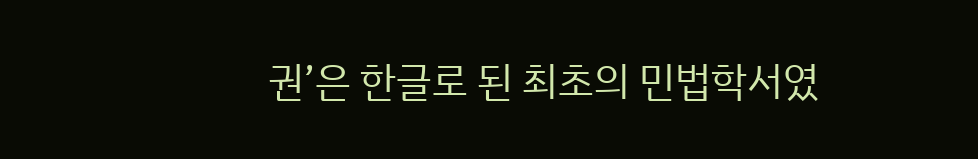권’은 한글로 된 최초의 민법학서였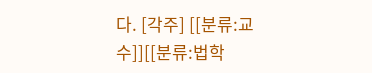다. [각주] [[분류:교수]][[분류:법학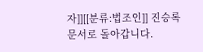자]][[분류:법조인]] 진승록 문서로 돌아갑니다.